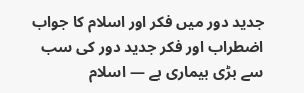جدید دور میں فکر اور اسلام کا جواب
اضطراب اور فکر جدید دور کی سب سے بڑی بیماری ہے — اسلام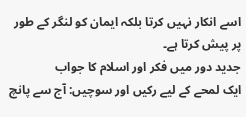اسے انکار نہیں کرتا بلکہ ایمان کو لنگر کے طور پر پیش کرتا ہے۔
جدید دور میں فکر اور اسلام کا جواب
ایک لمحے کے لیے رکیں اور سوچیں: آج سے پانچ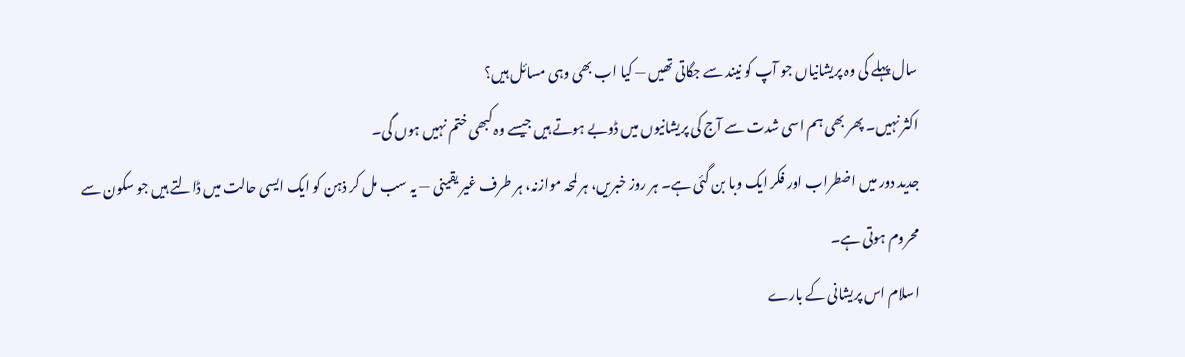سال پہلے کی وہ پریشانیاں جو آپ کو نیند سے جگاتی تھیں — کیا اب بھی وہی مسائل ہیں؟
اکثر نہیں۔ پھر بھی ہم اسی شدت سے آج کی پریشانیوں میں ڈوبے ہوتے ہیں جیسے وہ کبھی ختم نہیں ہوں گی۔
جدید دور میں اضطراب اور فکر ایک وبا بن گئی ہے۔ ہر روز خبریں، ہر لمحہ موازنہ، ہر طرف غیر یقینی — یہ سب مل کر ذہن کو ایک ایسی حالت میں ڈالتے ہیں جو سکون سے محروم ہوتی ہے۔
اسلام اس پریشانی کے بارے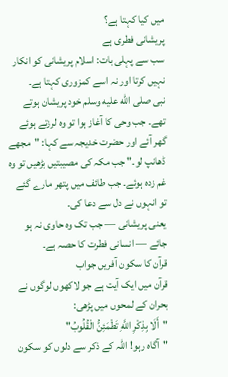میں کیا کہتا ہے؟
پریشانی فطری ہے
سب سے پہلی بات: اسلام پریشانی کو انکار نہیں کرتا اور نہ اسے کمزوری کہتا ہے۔
نبی صلى الله عليه وسلم خود پریشان ہوتے تھے۔ جب وحی کا آغاز ہوا تو وہ لرزتے ہوئے گھر آئے اور حضرت خدیجہ سے کہا: "مجھے ڈھانپ لو۔" جب مکہ کی مصیبتیں بڑھیں تو وہ غم زدہ ہوئے۔ جب طائف میں پتھر مارے گئے تو انہوں نے دل سے دعا کی۔
یعنی پریشانی — جب تک وہ حاوی نہ ہو جائے — انسانی فطرت کا حصہ ہے۔
قرآن کا سکون آفریں جواب
قرآن میں ایک آیت ہے جو لاکھوں لوگوں نے بحران کے لمحوں میں پڑھی:
"أَلَا بِذِكْرِ اللَّهِ تَطْمَئِنُّ الْقُلُوبُ"
"آگاہ رہو! اللہ کے ذکر سے دلوں کو سکون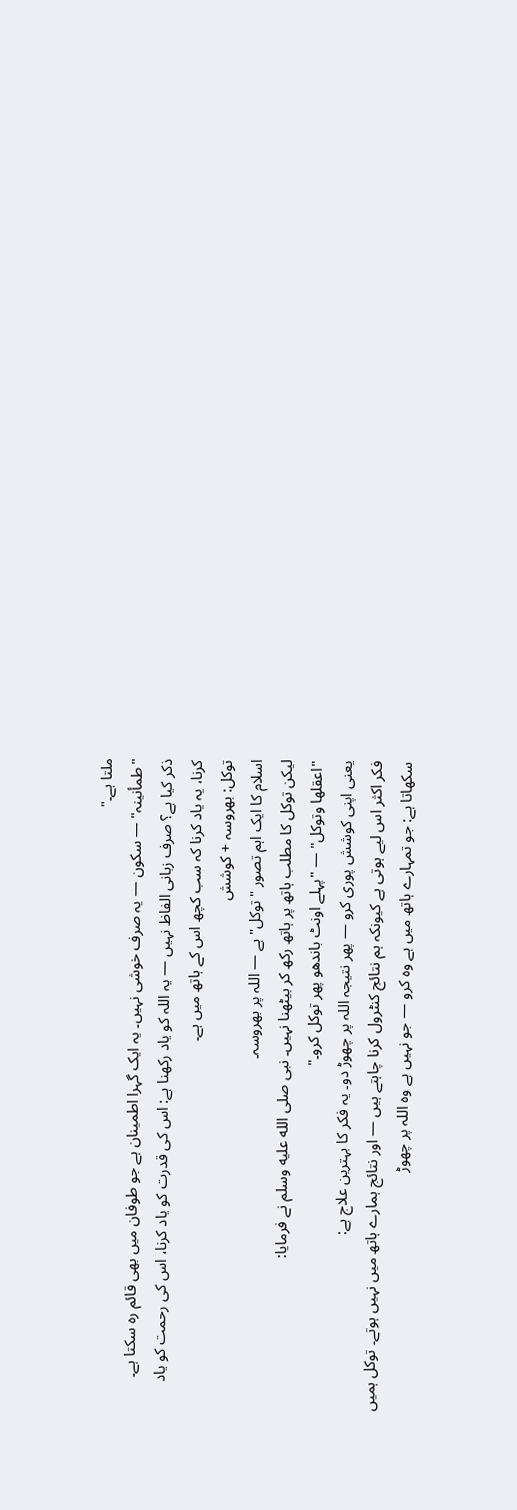ملتا ہے۔"
"طمأنینہ" — سکون — یہ صرف خوشی نہیں۔ یہ ایک گہرا اطمینان ہے جو طوفان میں بھی قائم رہ سکتا ہے۔
ذکر کیا ہے؟ صرف زبانی الفاظ نہیں — یہ اللہ کو یاد رکھنا ہے: اس کی قدرت کو یاد کرنا، اس کی رحمت کو یاد کرنا، یہ یاد کرنا کہ سب کچھ اس کے ہاتھ میں ہے۔
توکل: بھروسہ + کوشش
اسلام کا ایک اہم تصور "توکل" ہے — اللہ پر بھروسہ۔
لیکن توکل کا مطلب ہاتھ پر ہاتھ رکھ کر بیٹھنا نہیں۔ نبی صلى الله عليه وسلم نے فرمایا:
"اعقلها وتوكل" — "پہلے اونٹ باندھو پھر توکل کرو۔"
یعنی اپنی کوشش پوری کرو — پھر نتیجہ اللہ پر چھوڑ دو۔ یہ فکر کا بہترین علاج ہے:
فکر اکثر اس لیے ہوتی ہے کیونکہ ہم نتائج کنٹرول کرنا چاہتے ہیں — اور نتائج ہمارے ہاتھ میں نہیں ہوتے۔ توکل ہمیں سکھاتا ہے: جو تمہارے ہاتھ میں ہے وہ کرو — جو نہیں ہے وہ اللہ پر چھوڑ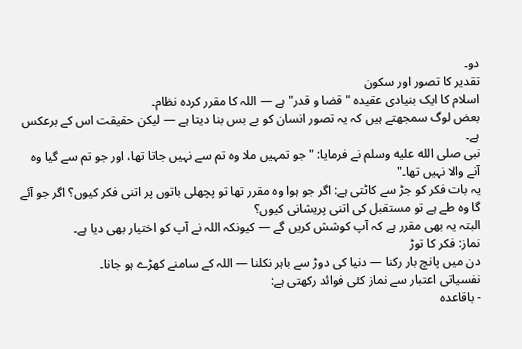دو۔
تقدیر کا تصور اور سکون
اسلام کا ایک بنیادی عقیدہ "قضا و قدر" ہے — اللہ کا مقرر کردہ نظام۔
بعض لوگ سمجھتے ہیں کہ یہ تصور انسان کو بے بس بنا دیتا ہے — لیکن حقیقت اس کے برعکس ہے۔
نبی صلى الله عليه وسلم نے فرمایا: "جو تمہیں ملا وہ تم سے نہیں جاتا تھا، اور جو تم سے گیا وہ آنے والا نہیں تھا۔"
یہ بات فکر کو جڑ سے کاٹتی ہے: اگر جو ہوا وہ مقرر تھا تو پچھلی باتوں پر اتنی فکر کیوں؟ اگر جو آئے گا وہ طے ہے تو مستقبل کی اتنی پریشانی کیوں؟
البتہ یہ بھی مقرر ہے کہ آپ کوشش کریں گے — کیونکہ اللہ نے آپ کو اختیار بھی دیا ہے۔
نماز: فکر کا توڑ
دن میں پانچ بار رکنا — دنیا کی دوڑ سے باہر نکلنا — اللہ کے سامنے کھڑے ہو جانا۔
نفسیاتی اعتبار سے نماز کئی فوائد رکھتی ہے:
- باقاعدہ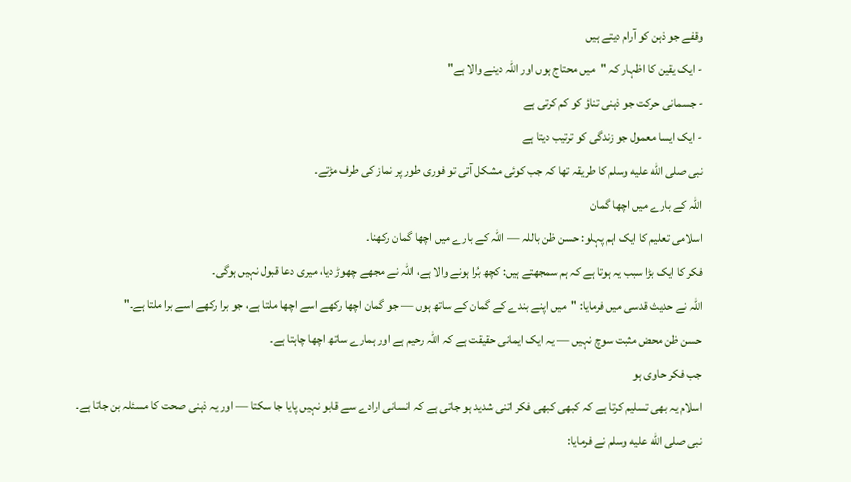وقفے جو ذہن کو آرام دیتے ہیں
- ایک یقین کا اظہار کہ "میں محتاج ہوں اور اللہ دینے والا ہے"
- جسمانی حرکت جو ذہنی تناؤ کو کم کرتی ہے
- ایک ایسا معمول جو زندگی کو ترتیب دیتا ہے
نبی صلى الله عليه وسلم کا طریقہ تھا کہ جب کوئی مشکل آتی تو فوری طور پر نماز کی طرف مڑتے۔
اللہ کے بارے میں اچھا گمان
اسلامی تعلیم کا ایک اہم پہلو: حسن ظن باللہ — اللہ کے بارے میں اچھا گمان رکھنا۔
فکر کا ایک بڑا سبب یہ ہوتا ہے کہ ہم سمجھتے ہیں: کچھ بُرا ہونے والا ہے، اللہ نے مجھے چھوڑ دیا، میری دعا قبول نہیں ہوگی۔
اللہ نے حدیث قدسی میں فرمایا: "میں اپنے بندے کے گمان کے ساتھ ہوں — جو گمان اچھا رکھے اسے اچھا ملتا ہے، جو برا رکھے اسے برا ملتا ہے۔"
حسن ظن محض مثبت سوچ نہیں — یہ ایک ایمانی حقیقت ہے کہ اللہ رحیم ہے اور ہمارے ساتھ اچھا چاہتا ہے۔
جب فکر حاوی ہو
اسلام یہ بھی تسلیم کرتا ہے کہ کبھی کبھی فکر اتنی شدید ہو جاتی ہے کہ انسانی ارادے سے قابو نہیں پایا جا سکتا — اور یہ ذہنی صحت کا مسئلہ بن جاتا ہے۔
نبی صلى الله عليه وسلم نے فرمایا: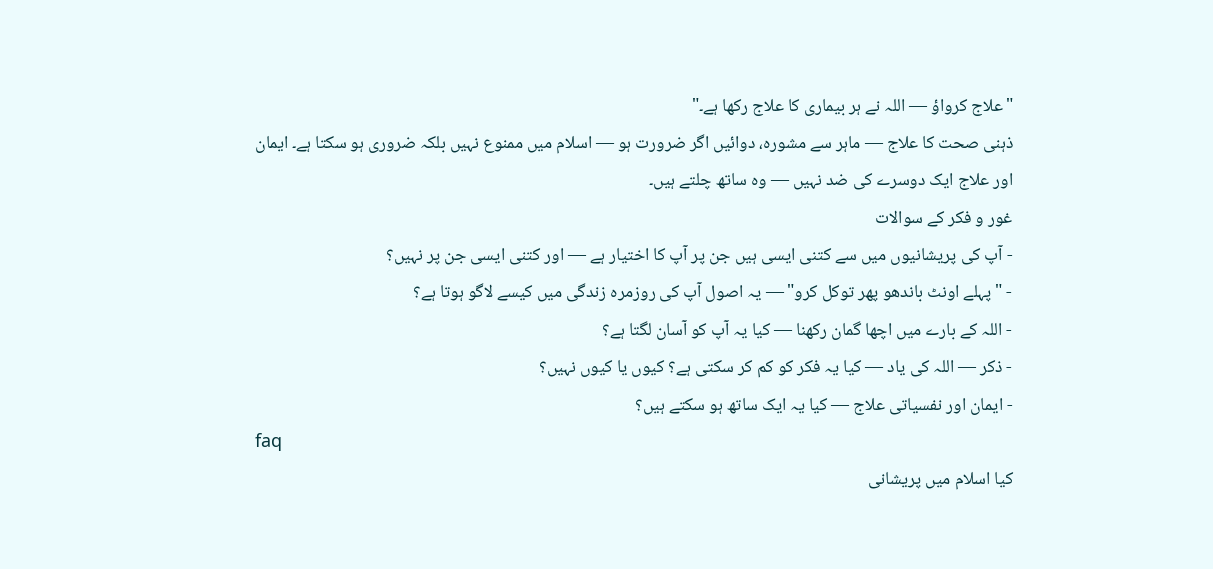"علاج کرواؤ — اللہ نے ہر بیماری کا علاج رکھا ہے۔"
ذہنی صحت کا علاج — ماہر سے مشورہ، دوائیں اگر ضرورت ہو — اسلام میں ممنوع نہیں بلکہ ضروری ہو سکتا ہے۔ ایمان اور علاج ایک دوسرے کی ضد نہیں — وہ ساتھ چلتے ہیں۔
غور و فکر کے سوالات
- آپ کی پریشانیوں میں سے کتنی ایسی ہیں جن پر آپ کا اختیار ہے — اور کتنی ایسی جن پر نہیں؟
- "پہلے اونٹ باندھو پھر توکل کرو" — یہ اصول آپ کی روزمرہ زندگی میں کیسے لاگو ہوتا ہے؟
- اللہ کے بارے میں اچھا گمان رکھنا — کیا یہ آپ کو آسان لگتا ہے؟
- ذکر — اللہ کی یاد — کیا یہ فکر کو کم کر سکتی ہے؟ کیوں یا کیوں نہیں؟
- ایمان اور نفسیاتی علاج — کیا یہ ایک ساتھ ہو سکتے ہیں؟
faq
کیا اسلام میں پریشانی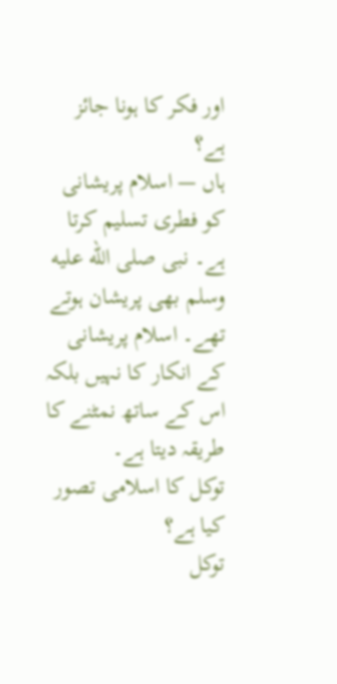اور فکر کا ہونا جائز ہے؟
ہاں — اسلام پریشانی کو فطری تسلیم کرتا ہے۔ نبی صلى الله عليه وسلم بھی پریشان ہوتے تھے۔ اسلام پریشانی کے انکار کا نہیں بلکہ اس کے ساتھ نمٹنے کا طریقہ دیتا ہے۔
توکل کا اسلامی تصور کیا ہے؟
توکل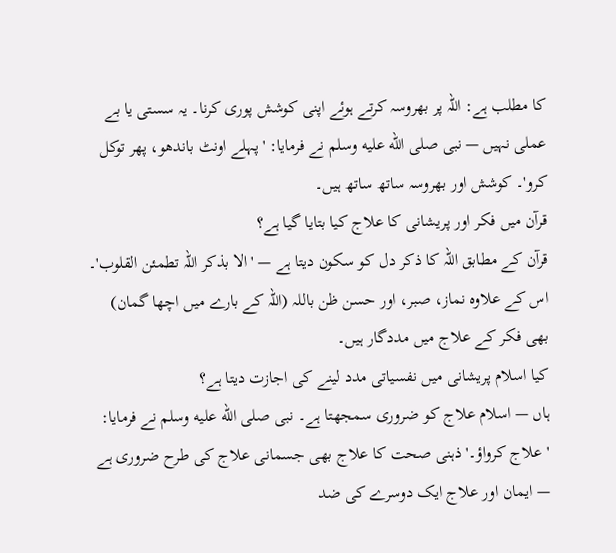کا مطلب ہے: اللہ پر بھروسہ کرتے ہوئے اپنی کوشش پوری کرنا۔ یہ سستی یا بے عملی نہیں — نبی صلى الله عليه وسلم نے فرمایا: 'پہلے اونٹ باندھو، پھر توکل کرو'۔ کوشش اور بھروسہ ساتھ ساتھ ہیں۔
قرآن میں فکر اور پریشانی کا علاج کیا بتایا گیا ہے؟
قرآن کے مطابق اللہ کا ذکر دل کو سکون دیتا ہے — 'الا بذکر اللہ تطمئن القلوب'۔ اس کے علاوہ نماز، صبر، اور حسن ظن باللہ (اللہ کے بارے میں اچھا گمان) بھی فکر کے علاج میں مددگار ہیں۔
کیا اسلام پریشانی میں نفسیاتی مدد لینے کی اجازت دیتا ہے؟
ہاں — اسلام علاج کو ضروری سمجھتا ہے۔ نبی صلى الله عليه وسلم نے فرمایا: 'علاج کرواؤ۔' ذہنی صحت کا علاج بھی جسمانی علاج کی طرح ضروری ہے — ایمان اور علاج ایک دوسرے کی ضد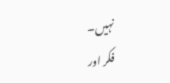نہیں۔
فکر اور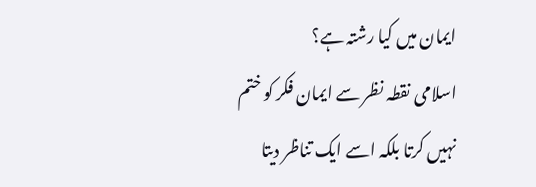ایمان میں کیا رشتہ ہے؟
اسلامی نقطہ نظر سے ایمان فکر کو ختم نہیں کرتا بلکہ اسے ایک تناظر دیتا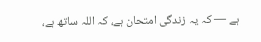ہے — کہ یہ زندگی امتحان ہے، کہ اللہ ساتھ ہے،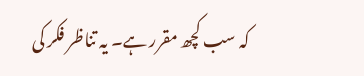کہ سب کچھ مقرر ہے۔ یہ تناظر فکر کی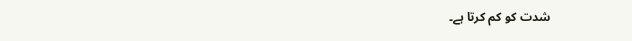شدت کو کم کرتا ہے۔